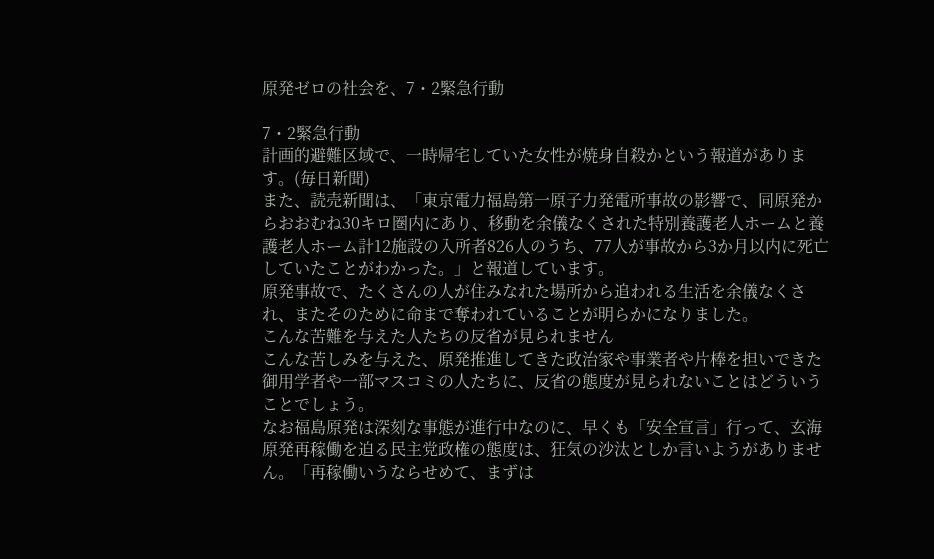原発ゼロの社会を、7・2緊急行動

7・2緊急行動
計画的避難区域で、一時帰宅していた女性が焼身自殺かという報道があります。(毎日新聞)
また、読売新聞は、「東京電力福島第一原子力発電所事故の影響で、同原発からおおむね30キロ圏内にあり、移動を余儀なくされた特別養護老人ホームと養護老人ホーム計12施設の入所者826人のうち、77人が事故から3か月以内に死亡していたことがわかった。」と報道しています。
原発事故で、たくさんの人が住みなれた場所から追われる生活を余儀なくされ、またそのために命まで奪われていることが明らかになりました。
こんな苦難を与えた人たちの反省が見られません
こんな苦しみを与えた、原発推進してきた政治家や事業者や片棒を担いできた御用学者や一部マスコミの人たちに、反省の態度が見られないことはどういうことでしょう。
なお福島原発は深刻な事態が進行中なのに、早くも「安全宣言」行って、玄海原発再稼働を迫る民主党政権の態度は、狂気の沙汰としか言いようがありません。「再稼働いうならせめて、まずは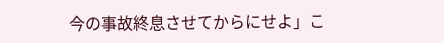今の事故終息させてからにせよ」こ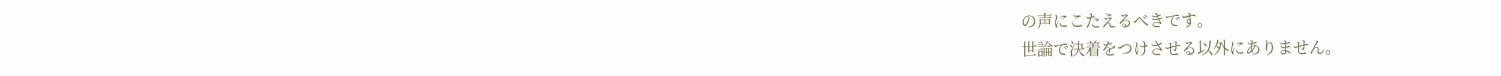の声にこたえるべきです。
世論で決着をつけさせる以外にありません。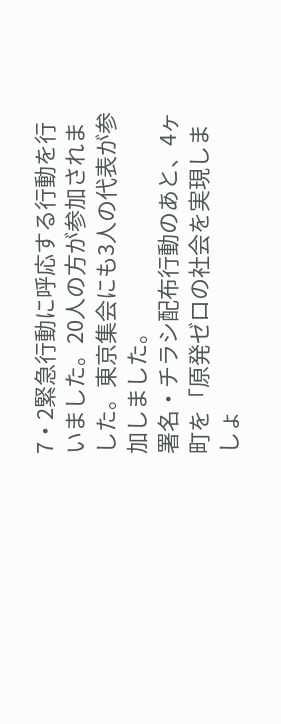7・2緊急行動に呼応する行動を行いました。20人の方が参加されました。東京集会にも3人の代表が参加しました。
署名・チラシ配布行動のあと、4ヶ町を「原発ゼロの社会を実現しましょ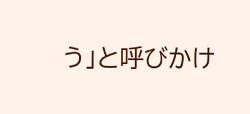う」と呼びかけ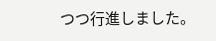つつ行進しました。